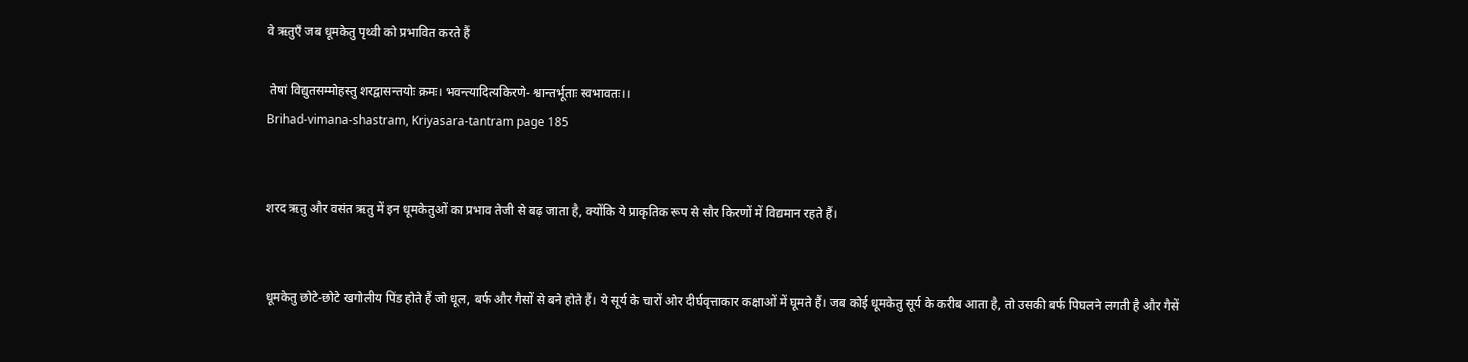वे ऋतुएँ जब धूमकेतु पृथ्वी को प्रभावित करते हैं

 तेषां विद्युतसम्मोहस्तु शरद्वासन्तयोः क्रमः। भवन्त्यादित्यकिरणे- श्वान्तर्भूताः स्वभावतः।।
Brihad-vimana-shastram, Kriyasara-tantram page 185


शरद ऋतु और वसंत ऋतु में इन धूमकेतुओं का प्रभाव तेजी से बढ़ जाता है, क्योंकि ये प्राकृतिक रूप से सौर किरणों में विद्यमान रहते हैं।


धूमकेतु छोटे-छोटे खगोलीय पिंड होते हैं जो धूल, बर्फ और गैसों से बने होते हैं। ये सूर्य के चारों ओर दीर्घवृत्ताकार कक्षाओं में घूमते हैं। जब कोई धूमकेतु सूर्य के करीब आता है, तो उसकी बर्फ पिघलने लगती है और गैसें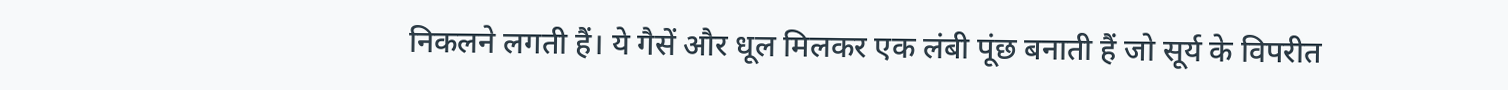निकलने लगती हैं। ये गैसें और धूल मिलकर एक लंबी पूंछ बनाती हैं जो सूर्य के विपरीत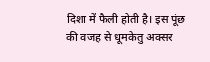दिशा में फैली होती है। इस पूंछ की वजह से धूमकेतु अक्सर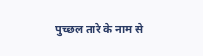पुच्छल तारे के नाम से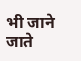भी जाने जाते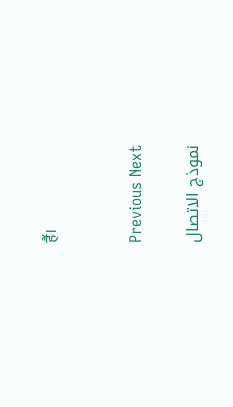हैं।


Previous Next

نموذج الاتصال